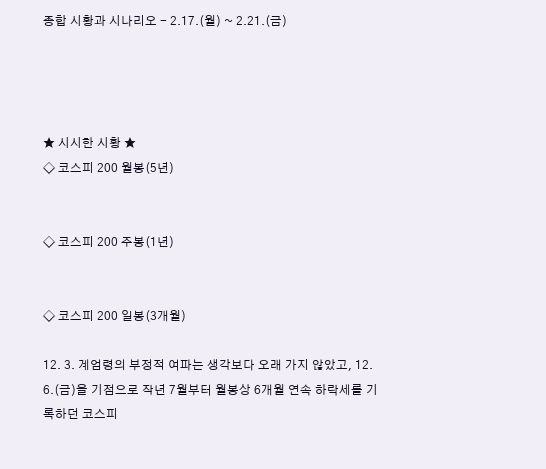종합 시황과 시나리오 - 2.17.(월) ~ 2.21.(금)




★ 시시한 시황 ★
◇ 코스피 200 월봉(5년)


◇ 코스피 200 주봉(1년)


◇ 코스피 200 일봉(3개월)

12. 3. 계엄령의 부정적 여파는 생각보다 오래 가지 않았고, 12. 6.(금)을 기점으로 작년 7월부터 월봉상 6개월 연속 하락세를 기록하던 코스피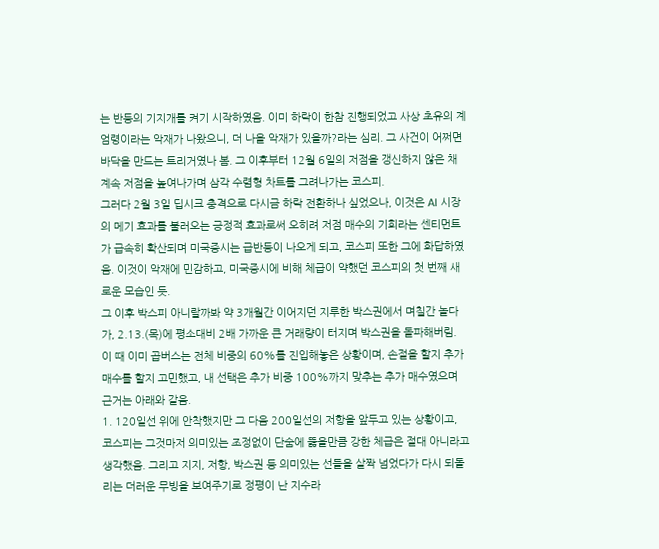는 반등의 기지개를 켜기 시작하였음. 이미 하락이 한참 진행되었고 사상 초유의 계엄령이라는 악재가 나왔으니, 더 나올 악재가 있을까?라는 심리. 그 사건이 어쩌면 바닥을 만드는 트리거였나 봄. 그 이후부터 12월 6일의 저점을 갱신하지 않은 채 계속 저점을 높여나가며 삼각 수렴형 차트를 그려나가는 코스피.
그러다 2월 3일 딥시크 충격으로 다시금 하락 전환하나 싶었으나, 이것은 AI 시장의 메기 효과를 불러오는 긍정적 효과로써 오히려 저점 매수의 기회라는 센티먼트가 급속히 확산되며 미국증시는 급반등이 나오게 되고, 코스피 또한 그에 화답하였음. 이것이 악재에 민감하고, 미국증시에 비해 체급이 약했던 코스피의 첫 번째 새로운 모습인 듯.
그 이후 박스피 아니랄까봐 약 3개월간 이어지던 지루한 박스권에서 며칠간 놀다가, 2.13.(목)에 평소대비 2배 가까운 큰 거래량이 터지며 박스권을 돌파해버림. 이 때 이미 곱버스는 전체 비중의 60%를 진입해놓은 상황이며, 손절을 할지 추가 매수를 할지 고민했고, 내 선택은 추가 비중 100%까지 맞추는 추가 매수였으며 근거는 아래와 같음.
1. 120일선 위에 안착했지만 그 다음 200일선의 저항을 앞두고 있는 상황이고, 코스피는 그것마저 의미있는 조정없이 단숨에 뚫을만큼 강한 체급은 절대 아니라고 생각했음. 그리고 지지, 저항, 박스권 등 의미있는 선들을 살짝 넘었다가 다시 되돌리는 더러운 무빙을 보여주기로 정평이 난 지수라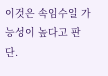이것은 속임수일 가능성이 높다고 판단.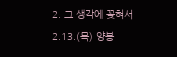2. 그 생각에 꽂혀서 2.13.(목) 양봉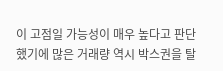이 고점일 가능성이 매우 높다고 판단했기에 많은 거래량 역시 박스권을 탈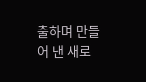출하며 만들어 낸 새로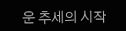운 추세의 시작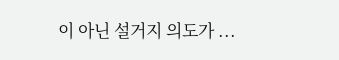이 아닌 설거지 의도가 ...